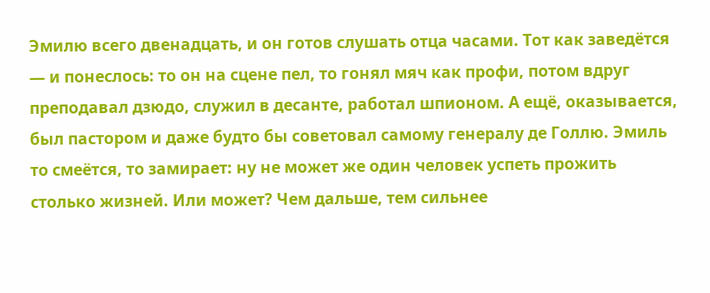Эмилю всего двенадцать, и он готов слушать отца часами. Тот как заведётся — и понеслось: то он на сцене пел, то гонял мяч как профи, потом вдруг преподавал дзюдо, служил в десанте, работал шпионом. А ещё, оказывается, был пастором и даже будто бы советовал самому генералу де Голлю. Эмиль то смеётся, то замирает: ну не может же один человек успеть прожить столько жизней. Или может? Чем дальше, тем сильнее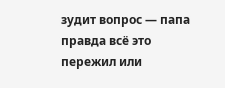зудит вопрос — папа правда всё это пережил или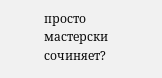просто мастерски сочиняет?